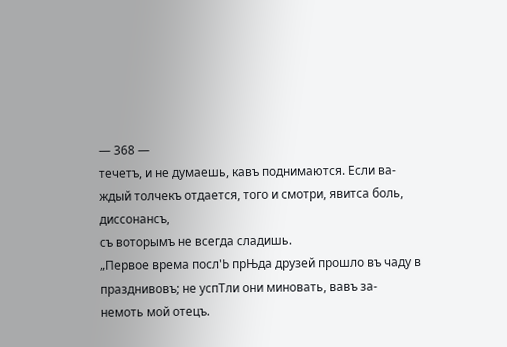— 368 —
течетъ, и не думаешь, кавъ поднимаются. Если ва-
ждый толчекъ отдается, того и смотри, явитса боль, диссонансъ,
съ воторымъ не всегда сладишь.
„Первое врема посл'Ь прЊда друзей прошло въ чаду в
празднивовъ; не успТли они миновать, вавъ за-
немоть мой отецъ.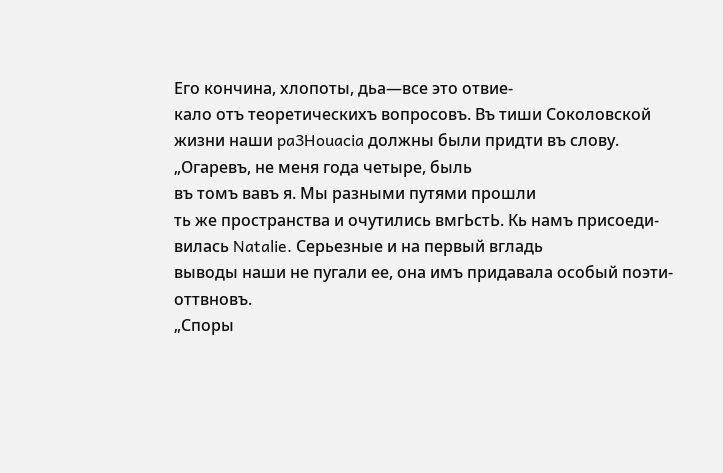Его кончина, хлопоты, дьа—все это отвие-
кало отъ теоретическихъ вопросовъ. Въ тиши Соколовской
жизни наши pa3Houacia должны были придти въ слову.
„Огаревъ, не меня года четыре, быль
въ томъ вавъ я. Мы разными путями прошли
ть же пространства и очутились вмгЬстЬ. Кь намъ присоеди-
вилась Natalie. Серьезные и на первый вгладь
выводы наши не пугали ее, она имъ придавала особый поэти-
оттвновъ.
„Споры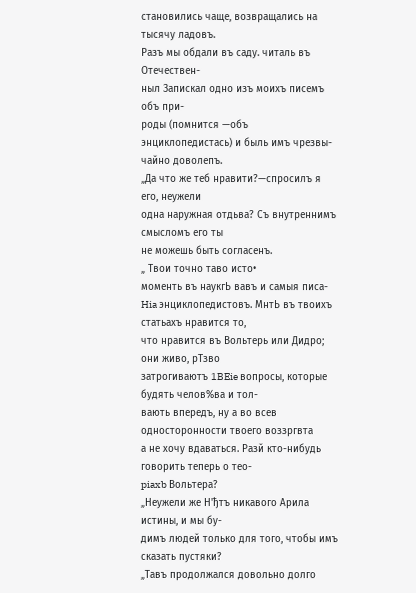становились чаще, возвращались на тысячу ладовъ.
Разъ мы обдали въ саду. читаль въ Отечествен-
ныл Запискал одно изъ моихъ писемъ объ при-
роды (помнится —объ энциклопедистась) и быль имъ чрезвы-
чайно доволепъ.
„Да что же теб нравити?—спросилъ я его, неужели
одна наружная отдьва? Съ внутреннимъ смысломъ его ты
не можешь быть согласенъ.
„ Твои точно таво исто•
моменть въ наукгЬ вавъ и самыя писа-
Hia энциклопедистовъ. МнтЬ въ твоихъ статьахъ нравится то,
что нравится въ Вольтерь или Дидро; они живо, рТзво
затрогиваютъ 1BEie вопросы, которые будять челов%ва и тол-
вають впередъ, ну а во всев односторонности твоего воззргвта
а не хочу вдаваться. Разй кто-нибудь говорить теперь о тео-
piaxb Вольтера?
„Неужели же Н'ђтъ никавого Арила истины, и мы бу-
димъ людей только для того, чтобы имъ сказать пустяки?
„Тавъ продолжался довольно долго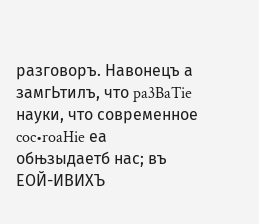разговоръ. Навонецъ а
замгЬтилъ, что pa3BaTie науки, что современное coc•roaHie еа
обњзыдаетб нас; въ ЕОЙ-ИВИХЪ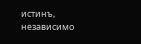истинъ, независимо